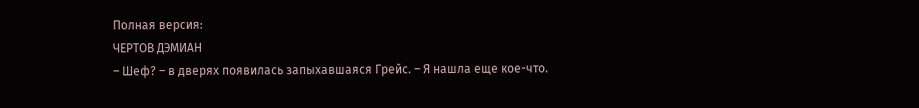Полная версия:
ЧЕРТОВ ДЭМИАН
– Шеф? – в дверях появилась запыхавшаяся Грейс. – Я нашла еще кое-что.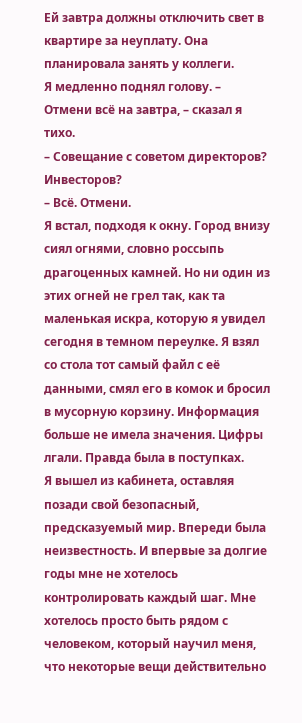Ей завтра должны отключить свет в квартире за неуплату. Она планировала занять у коллеги.
Я медленно поднял голову. – Отмени всё на завтра, – сказал я тихо.
– Совещание с советом директоров? Инвесторов?
– Всё. Отмени.
Я встал, подходя к окну. Город внизу сиял огнями, словно россыпь драгоценных камней. Но ни один из этих огней не грел так, как та маленькая искра, которую я увидел сегодня в темном переулке. Я взял со стола тот самый файл с её данными, смял его в комок и бросил в мусорную корзину. Информация больше не имела значения. Цифры лгали. Правда была в поступках.
Я вышел из кабинета, оставляя позади свой безопасный, предсказуемый мир. Впереди была неизвестность. И впервые за долгие годы мне не хотелось контролировать каждый шаг. Мне хотелось просто быть рядом с человеком, который научил меня, что некоторые вещи действительно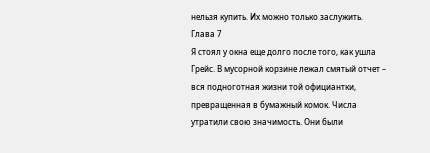нельзя купить. Их можно только заслужить.
Глава 7
Я стоял у окна еще долго после того, как ушла Грейс. В мусорной корзине лежал смятый отчет – вся подноготная жизни той официантки, превращенная в бумажный комок. Числа утратили свою значимость. Они были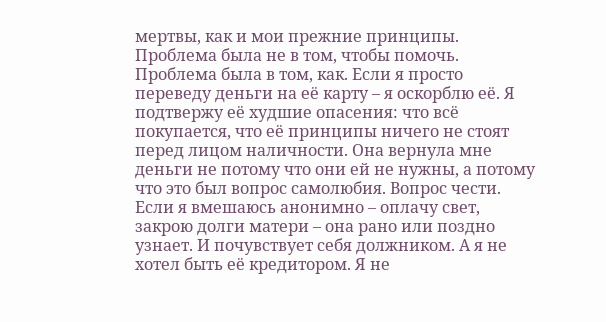мертвы, как и мои прежние принципы.
Проблема была не в том, чтобы помочь. Проблема была в том, как. Если я просто переведу деньги на её карту – я оскорблю её. Я подтвержу её худшие опасения: что всё покупается, что её принципы ничего не стоят перед лицом наличности. Она вернула мне деньги не потому что они ей не нужны, а потому что это был вопрос самолюбия. Вопрос чести.
Если я вмешаюсь анонимно – оплачу свет, закрою долги матери – она рано или поздно узнает. И почувствует себя должником. А я не хотел быть её кредитором. Я не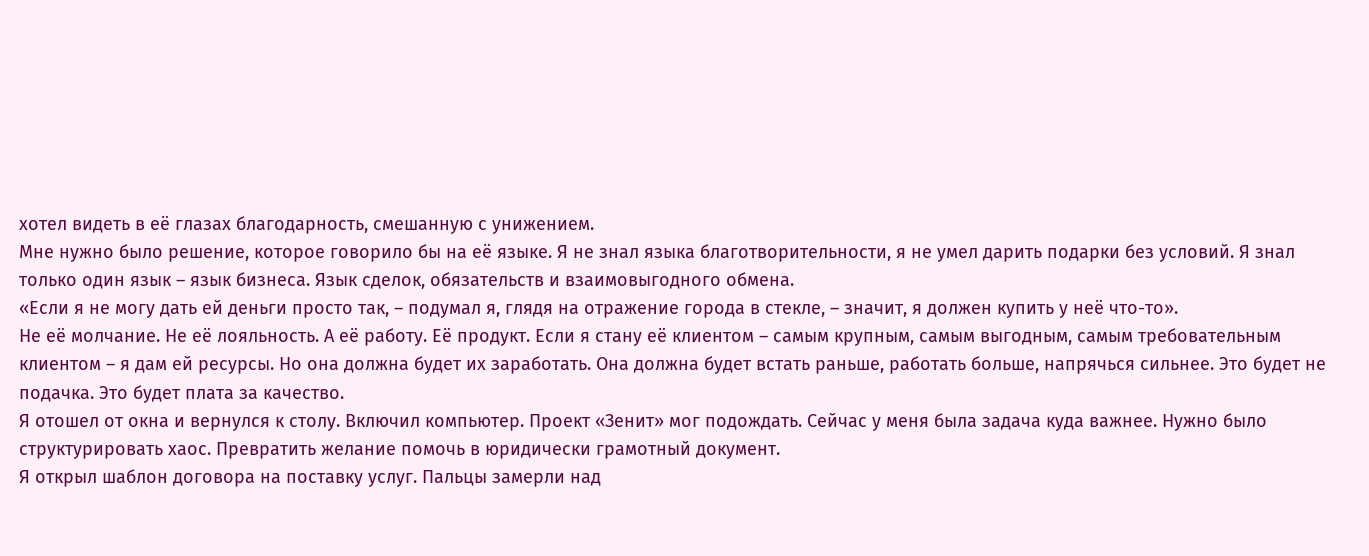хотел видеть в её глазах благодарность, смешанную с унижением.
Мне нужно было решение, которое говорило бы на её языке. Я не знал языка благотворительности, я не умел дарить подарки без условий. Я знал только один язык – язык бизнеса. Язык сделок, обязательств и взаимовыгодного обмена.
«Если я не могу дать ей деньги просто так, – подумал я, глядя на отражение города в стекле, – значит, я должен купить у неё что-то».
Не её молчание. Не её лояльность. А её работу. Её продукт. Если я стану её клиентом – самым крупным, самым выгодным, самым требовательным клиентом – я дам ей ресурсы. Но она должна будет их заработать. Она должна будет встать раньше, работать больше, напрячься сильнее. Это будет не подачка. Это будет плата за качество.
Я отошел от окна и вернулся к столу. Включил компьютер. Проект «Зенит» мог подождать. Сейчас у меня была задача куда важнее. Нужно было структурировать хаос. Превратить желание помочь в юридически грамотный документ.
Я открыл шаблон договора на поставку услуг. Пальцы замерли над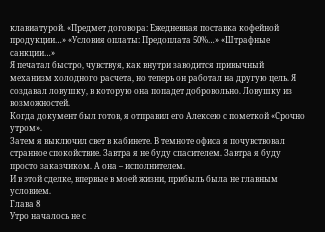клавиатурой. «Предмет договора: Ежедневная поставка кофейной продукции…» «Условия оплаты: Предоплата 50%…» «Штрафные санкции…»
Я печатал быстро, чувствуя, как внутри заводится привычный механизм холодного расчета, но теперь он работал на другую цель. Я создавал ловушку, в которую она попадет добровольно. Ловушку из возможностей.
Когда документ был готов, я отправил его Алексею с пометкой «Срочно утром».
Затем я выключил свет в кабинете. В темноте офиса я почувствовал странное спокойствие. Завтра я не буду спасителем. Завтра я буду просто заказчиком. А она – исполнителем.
И в этой сделке, впервые в моей жизни, прибыль была не главным условием.
Глава 8
Утро началось не с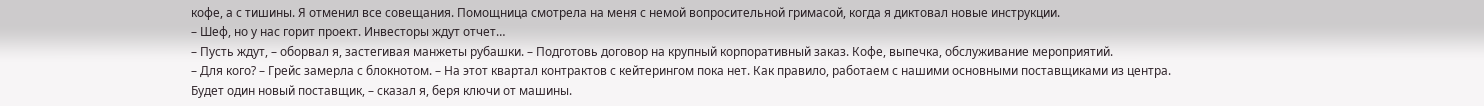кофе, а с тишины. Я отменил все совещания. Помощница смотрела на меня с немой вопросительной гримасой, когда я диктовал новые инструкции.
– Шеф, но у нас горит проект. Инвесторы ждут отчет…
– Пусть ждут, – оборвал я, застегивая манжеты рубашки. – Подготовь договор на крупный корпоративный заказ. Кофе, выпечка, обслуживание мероприятий.
– Для кого? – Грейс замерла с блокнотом. – На этот квартал контрактов с кейтерингом пока нет. Как правило, работаем с нашими основными поставщиками из центра.
Будет один новый поставщик, – сказал я, беря ключи от машины.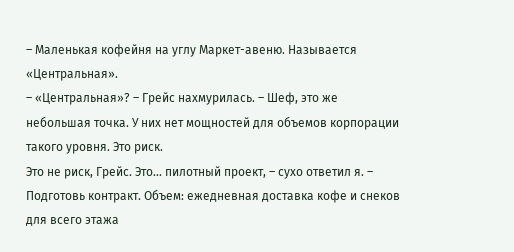– Маленькая кофейня на углу Маркет-авеню. Называется «Центральная».
– «Центральная»? – Грейс нахмурилась. – Шеф, это же небольшая точка. У них нет мощностей для объемов корпорации такого уровня. Это риск.
Это не риск, Грейс. Это… пилотный проект, – сухо ответил я. – Подготовь контракт. Объем: ежедневная доставка кофе и снеков для всего этажа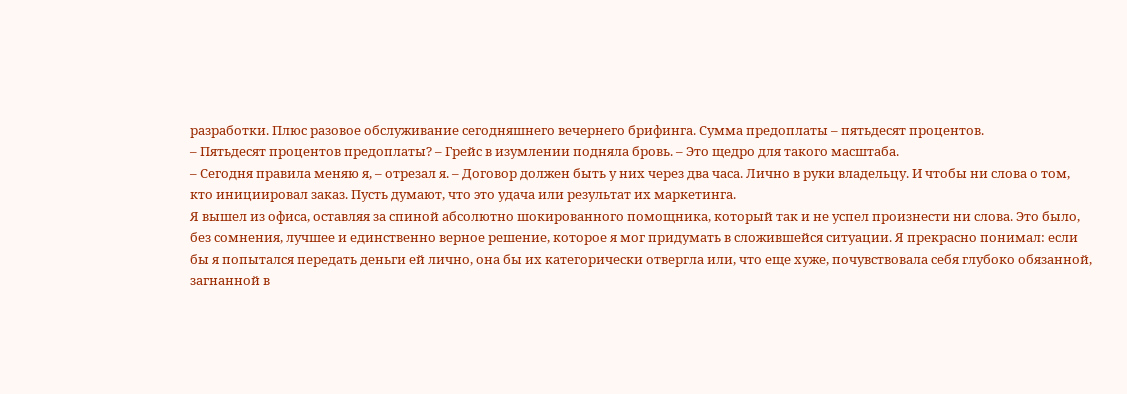разработки. Плюс разовое обслуживание сегодняшнего вечернего брифинга. Сумма предоплаты – пятьдесят процентов.
– Пятьдесят процентов предоплаты? – Грейс в изумлении подняла бровь. – Это щедро для такого масштаба.
– Сегодня правила меняю я, – отрезал я. – Договор должен быть у них через два часа. Лично в руки владельцу. И чтобы ни слова о том, кто инициировал заказ. Пусть думают, что это удача или результат их маркетинга.
Я вышел из офиса, оставляя за спиной абсолютно шокированного помощника, который так и не успел произнести ни слова. Это было, без сомнения, лучшее и единственно верное решение, которое я мог придумать в сложившейся ситуации. Я прекрасно понимал: если бы я попытался передать деньги ей лично, она бы их категорически отвергла или, что еще хуже, почувствовала себя глубоко обязанной, загнанной в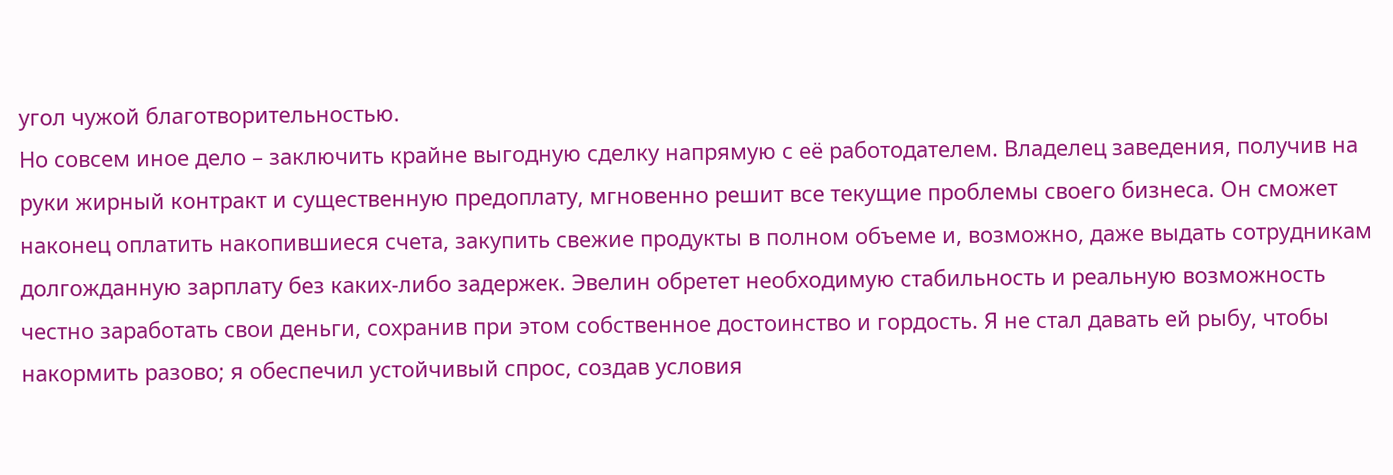угол чужой благотворительностью.
Но совсем иное дело – заключить крайне выгодную сделку напрямую с её работодателем. Владелец заведения, получив на руки жирный контракт и существенную предоплату, мгновенно решит все текущие проблемы своего бизнеса. Он сможет наконец оплатить накопившиеся счета, закупить свежие продукты в полном объеме и, возможно, даже выдать сотрудникам долгожданную зарплату без каких-либо задержек. Эвелин обретет необходимую стабильность и реальную возможность честно заработать свои деньги, сохранив при этом собственное достоинство и гордость. Я не стал давать ей рыбу, чтобы накормить разово; я обеспечил устойчивый спрос, создав условия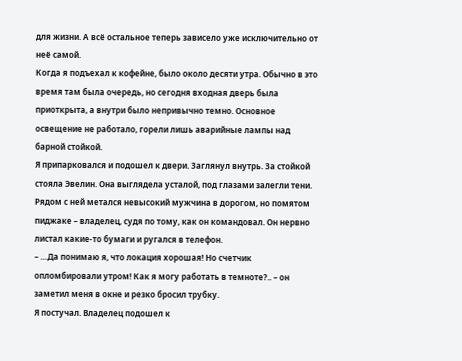для жизни. А всё остальное теперь зависело уже исключительно от неё самой.
Когда я подъехал к кофейне, было около десяти утра. Обычно в это время там была очередь, но сегодня входная дверь была приоткрыта, а внутри было непривычно темно. Основное освещение не работало, горели лишь аварийные лампы над барной стойкой.
Я припарковался и подошел к двери. Заглянул внутрь. За стойкой стояла Эвелин. Она выглядела усталой, под глазами залегли тени. Рядом с ней метался невысокий мужчина в дорогом, но помятом пиджаке – владелец, судя по тому, как он командовал. Он нервно листал какие-то бумаги и ругался в телефон.
– …Да понимаю я, что локация хорошая! Но счетчик опломбировали утром! Как я могу работать в темноте?.. – он заметил меня в окне и резко бросил трубку.
Я постучал. Владелец подошел к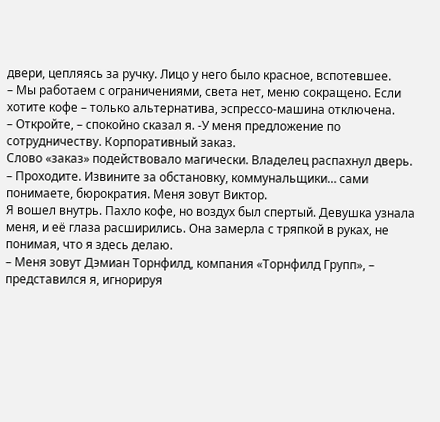двери, цепляясь за ручку. Лицо у него было красное, вспотевшее.
– Мы работаем с ограничениями, света нет, меню сокращено. Если хотите кофе – только альтернатива, эспрессо-машина отключена.
– Откройте, – спокойно сказал я. -У меня предложение по сотрудничеству. Корпоративный заказ.
Слово «заказ» подействовало магически. Владелец распахнул дверь.
– Проходите. Извините за обстановку, коммунальщики… сами понимаете, бюрократия. Меня зовут Виктор.
Я вошел внутрь. Пахло кофе, но воздух был спертый. Девушка узнала меня, и её глаза расширились. Она замерла с тряпкой в руках, не понимая, что я здесь делаю.
– Меня зовут Дэмиан Торнфилд, компания «Торнфилд Групп», – представился я, игнорируя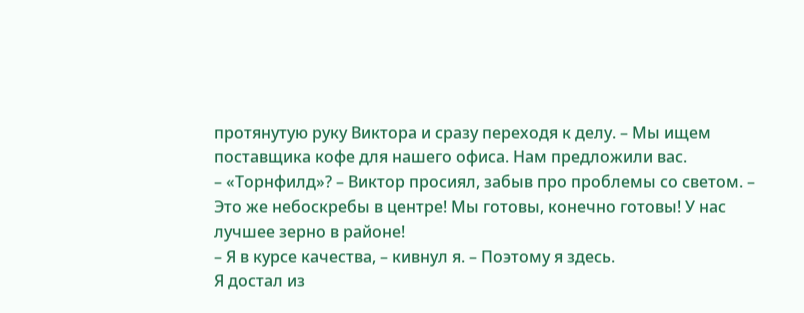протянутую руку Виктора и сразу переходя к делу. – Мы ищем поставщика кофе для нашего офиса. Нам предложили вас.
– «Торнфилд»? – Виктор просиял, забыв про проблемы со светом. – Это же небоскребы в центре! Мы готовы, конечно готовы! У нас лучшее зерно в районе!
– Я в курсе качества, – кивнул я. – Поэтому я здесь.
Я достал из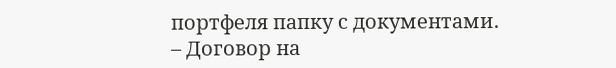портфеля папку с документами.
– Договор на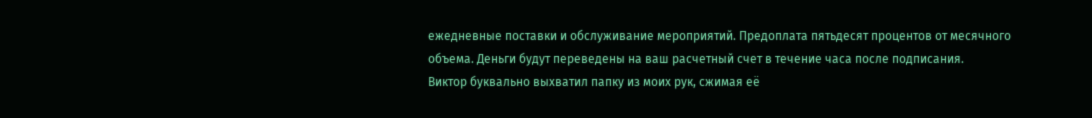ежедневные поставки и обслуживание мероприятий. Предоплата пятьдесят процентов от месячного объема. Деньги будут переведены на ваш расчетный счет в течение часа после подписания.
Виктор буквально выхватил папку из моих рук, сжимая её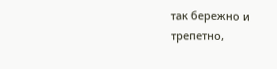так бережно и трепетно,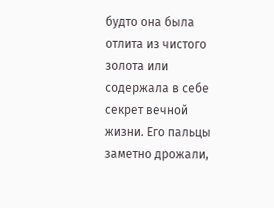будто она была отлита из чистого золота или содержала в себе секрет вечной жизни. Его пальцы заметно дрожали,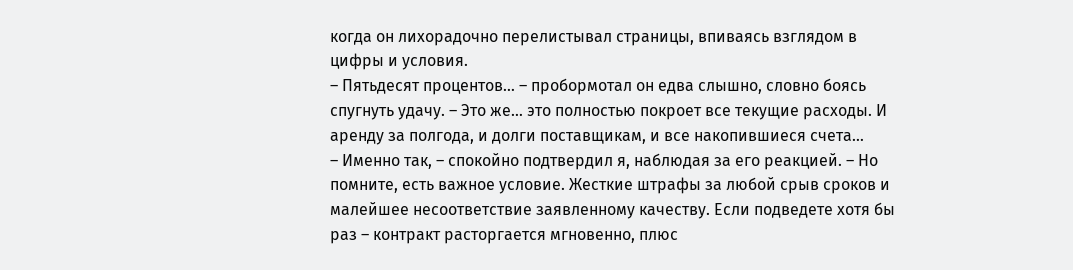когда он лихорадочно перелистывал страницы, впиваясь взглядом в цифры и условия.
– Пятьдесят процентов… – пробормотал он едва слышно, словно боясь спугнуть удачу. – Это же… это полностью покроет все текущие расходы. И аренду за полгода, и долги поставщикам, и все накопившиеся счета…
– Именно так, – спокойно подтвердил я, наблюдая за его реакцией. – Но помните, есть важное условие. Жесткие штрафы за любой срыв сроков и малейшее несоответствие заявленному качеству. Если подведете хотя бы раз – контракт расторгается мгновенно, плюс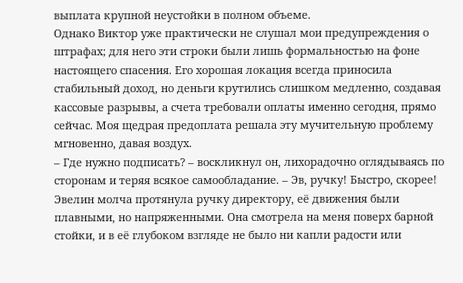выплата крупной неустойки в полном объеме.
Однако Виктор уже практически не слушал мои предупреждения о штрафах; для него эти строки были лишь формальностью на фоне настоящего спасения. Его хорошая локация всегда приносила стабильный доход, но деньги крутились слишком медленно, создавая кассовые разрывы, а счета требовали оплаты именно сегодня, прямо сейчас. Моя щедрая предоплата решала эту мучительную проблему мгновенно, давая воздух.
– Где нужно подписать? – воскликнул он, лихорадочно оглядываясь по сторонам и теряя всякое самообладание. – Эв, ручку! Быстро, скорее!
Эвелин молча протянула ручку директору, её движения были плавными, но напряженными. Она смотрела на меня поверх барной стойки, и в её глубоком взгляде не было ни капли радости или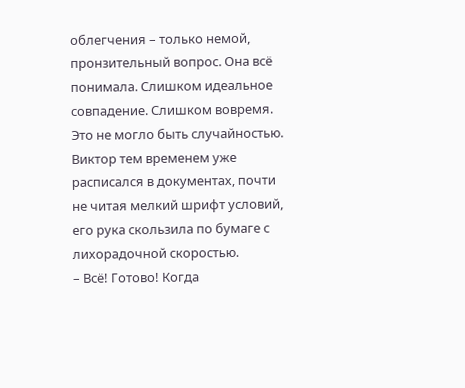облегчения – только немой, пронзительный вопрос. Она всё понимала. Слишком идеальное совпадение. Слишком вовремя. Это не могло быть случайностью.
Виктор тем временем уже расписался в документах, почти не читая мелкий шрифт условий, его рука скользила по бумаге с лихорадочной скоростью.
– Всё! Готово! Когда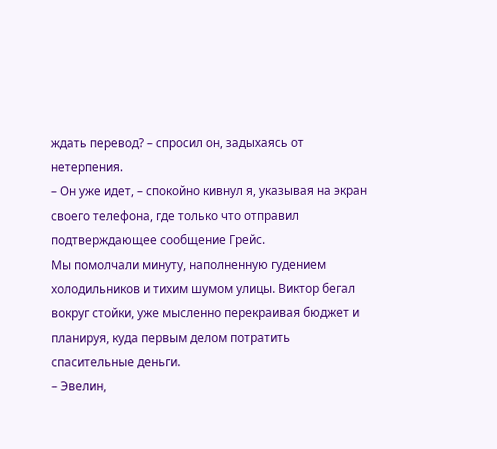ждать перевод? – спросил он, задыхаясь от нетерпения.
– Он уже идет, – спокойно кивнул я, указывая на экран своего телефона, где только что отправил подтверждающее сообщение Грейс.
Мы помолчали минуту, наполненную гудением холодильников и тихим шумом улицы. Виктор бегал вокруг стойки, уже мысленно перекраивая бюджет и планируя, куда первым делом потратить спасительные деньги.
– Эвелин,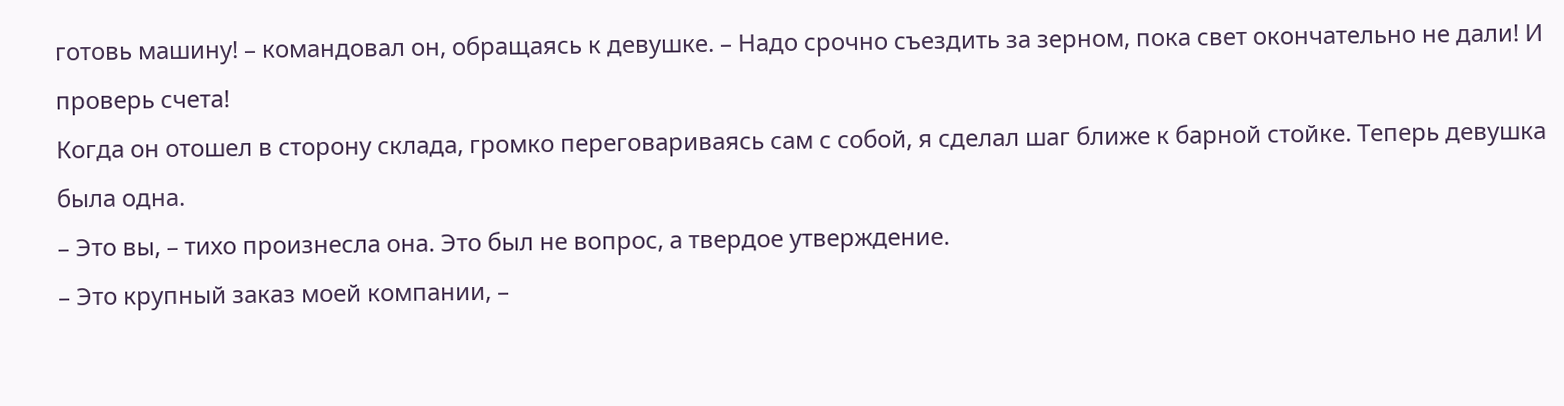готовь машину! – командовал он, обращаясь к девушке. – Надо срочно съездить за зерном, пока свет окончательно не дали! И проверь счета!
Когда он отошел в сторону склада, громко переговариваясь сам с собой, я сделал шаг ближе к барной стойке. Теперь девушка была одна.
– Это вы, – тихо произнесла она. Это был не вопрос, а твердое утверждение.
– Это крупный заказ моей компании, –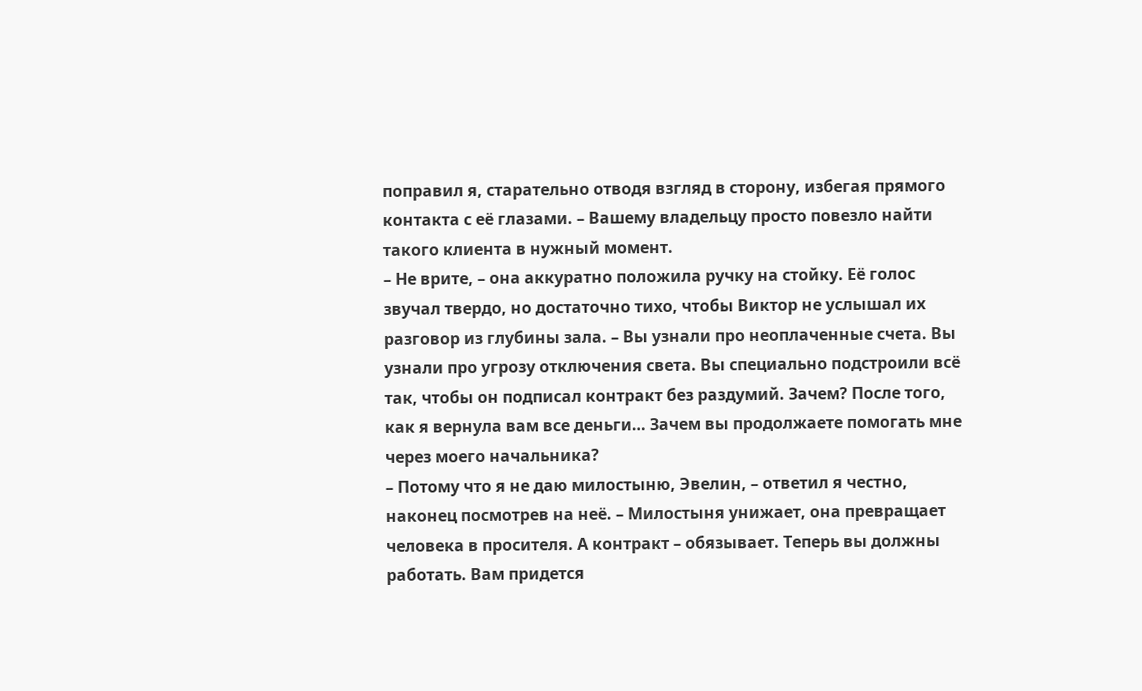поправил я, старательно отводя взгляд в сторону, избегая прямого контакта с её глазами. – Вашему владельцу просто повезло найти такого клиента в нужный момент.
– Не врите, – она аккуратно положила ручку на стойку. Её голос звучал твердо, но достаточно тихо, чтобы Виктор не услышал их разговор из глубины зала. – Вы узнали про неоплаченные счета. Вы узнали про угрозу отключения света. Вы специально подстроили всё так, чтобы он подписал контракт без раздумий. Зачем? После того, как я вернула вам все деньги… Зачем вы продолжаете помогать мне через моего начальника?
– Потому что я не даю милостыню, Эвелин, – ответил я честно, наконец посмотрев на неё. – Милостыня унижает, она превращает человека в просителя. А контракт – обязывает. Теперь вы должны работать. Вам придется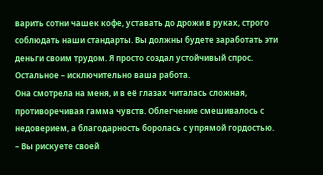варить сотни чашек кофе, уставать до дрожи в руках, строго соблюдать наши стандарты. Вы должны будете заработать эти деньги своим трудом. Я просто создал устойчивый спрос. Остальное – исключительно ваша работа.
Она смотрела на меня, и в её глазах читалась сложная, противоречивая гамма чувств. Облегчение смешивалось с недоверием, а благодарность боролась с упрямой гордостью.
– Вы рискуете своей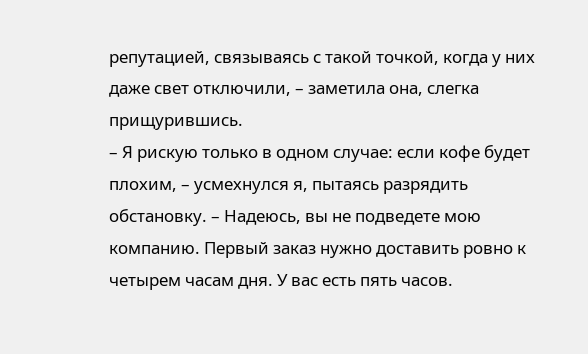репутацией, связываясь с такой точкой, когда у них даже свет отключили, – заметила она, слегка прищурившись.
– Я рискую только в одном случае: если кофе будет плохим, – усмехнулся я, пытаясь разрядить обстановку. – Надеюсь, вы не подведете мою компанию. Первый заказ нужно доставить ровно к четырем часам дня. У вас есть пять часов.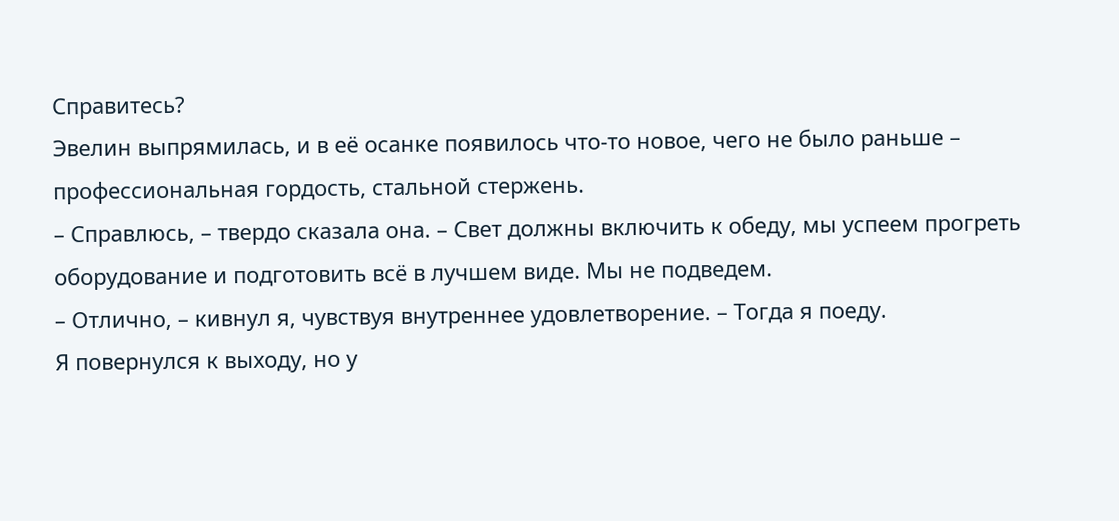Справитесь?
Эвелин выпрямилась, и в её осанке появилось что-то новое, чего не было раньше – профессиональная гордость, стальной стержень.
– Справлюсь, – твердо сказала она. – Свет должны включить к обеду, мы успеем прогреть оборудование и подготовить всё в лучшем виде. Мы не подведем.
– Отлично, – кивнул я, чувствуя внутреннее удовлетворение. – Тогда я поеду.
Я повернулся к выходу, но у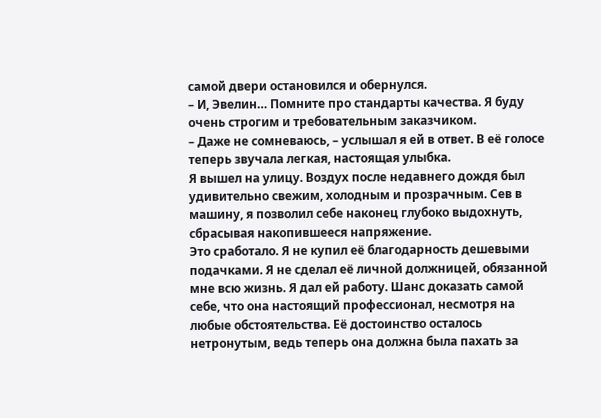самой двери остановился и обернулся.
– И, Эвелин… Помните про стандарты качества. Я буду очень строгим и требовательным заказчиком.
– Даже не сомневаюсь, – услышал я ей в ответ. В её голосе теперь звучала легкая, настоящая улыбка.
Я вышел на улицу. Воздух после недавнего дождя был удивительно свежим, холодным и прозрачным. Сев в машину, я позволил себе наконец глубоко выдохнуть, сбрасывая накопившееся напряжение.
Это сработало. Я не купил её благодарность дешевыми подачками. Я не сделал её личной должницей, обязанной мне всю жизнь. Я дал ей работу. Шанс доказать самой себе, что она настоящий профессионал, несмотря на любые обстоятельства. Её достоинство осталось нетронутым, ведь теперь она должна была пахать за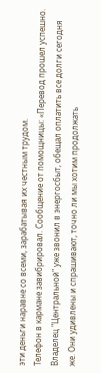эти деньги наравне со всеми, зарабатывая их честным трудом.
Телефон в кармане завибрировал. Сообщение от помощницы: «Перевод прошел успешно. Владелец "Центральной" уже звонил в энергосбыт, обещал оплатить все долги сегодня же. Они удивлены и спрашивают, точно ли мы хотим продолжать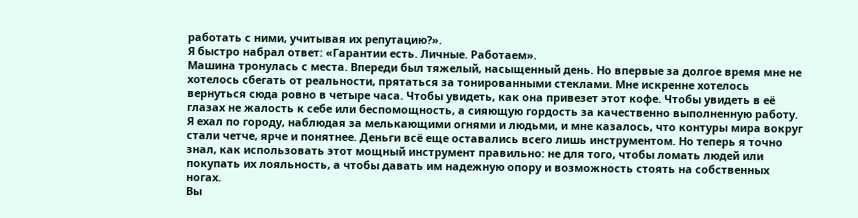работать с ними, учитывая их репутацию?».
Я быстро набрал ответ: «Гарантии есть. Личные. Работаем».
Машина тронулась с места. Впереди был тяжелый, насыщенный день. Но впервые за долгое время мне не хотелось сбегать от реальности, прятаться за тонированными стеклами. Мне искренне хотелось вернуться сюда ровно в четыре часа. Чтобы увидеть, как она привезет этот кофе. Чтобы увидеть в её глазах не жалость к себе или беспомощность, а сияющую гордость за качественно выполненную работу.
Я ехал по городу, наблюдая за мелькающими огнями и людьми, и мне казалось, что контуры мира вокруг стали четче, ярче и понятнее. Деньги всё еще оставались всего лишь инструментом. Но теперь я точно знал, как использовать этот мощный инструмент правильно: не для того, чтобы ломать людей или покупать их лояльность, а чтобы давать им надежную опору и возможность стоять на собственных ногах.
Вы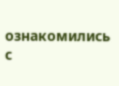ознакомились с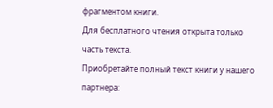фрагментом книги.
Для бесплатного чтения открыта только часть текста.
Приобретайте полный текст книги у нашего партнера: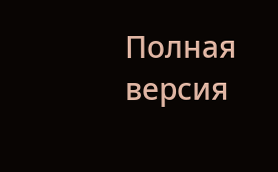Полная версия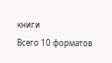книги
Всего 10 форматов